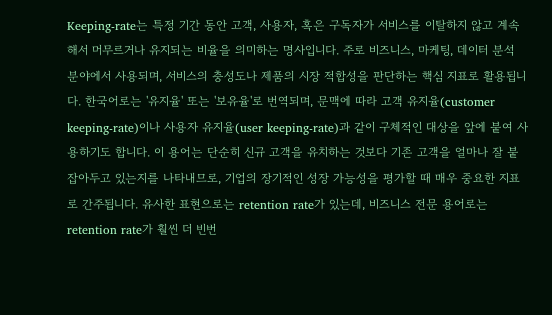Keeping-rate는 특정 기간 동안 고객, 사용자, 혹은 구독자가 서비스를 이탈하지 않고 계속해서 머무르거나 유지되는 비율을 의미하는 명사입니다. 주로 비즈니스, 마케팅, 데이터 분석 분야에서 사용되며, 서비스의 충성도나 제품의 시장 적합성을 판단하는 핵심 지표로 활용됩니다. 한국어로는 '유지율' 또는 '보유율'로 번역되며, 문맥에 따라 고객 유지율(customer keeping-rate)이나 사용자 유지율(user keeping-rate)과 같이 구체적인 대상을 앞에 붙여 사용하기도 합니다. 이 용어는 단순히 신규 고객을 유치하는 것보다 기존 고객을 얼마나 잘 붙잡아두고 있는지를 나타내므로, 기업의 장기적인 성장 가능성을 평가할 때 매우 중요한 지표로 간주됩니다. 유사한 표현으로는 retention rate가 있는데, 비즈니스 전문 용어로는 retention rate가 훨씬 더 빈번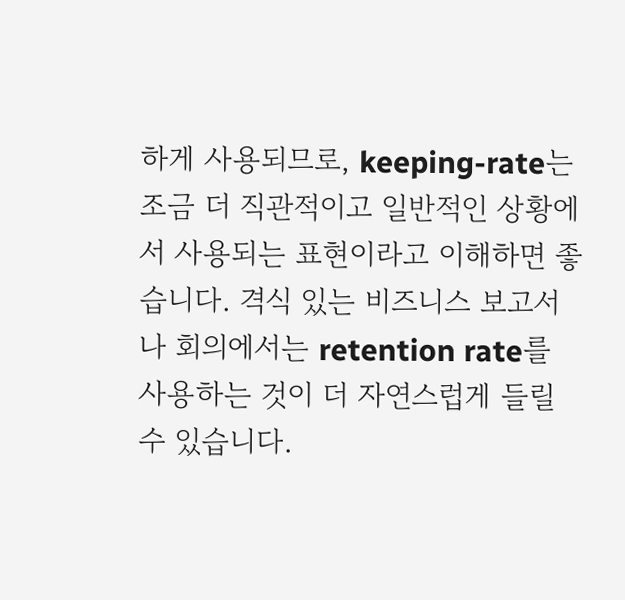하게 사용되므로, keeping-rate는 조금 더 직관적이고 일반적인 상황에서 사용되는 표현이라고 이해하면 좋습니다. 격식 있는 비즈니스 보고서나 회의에서는 retention rate를 사용하는 것이 더 자연스럽게 들릴 수 있습니다.